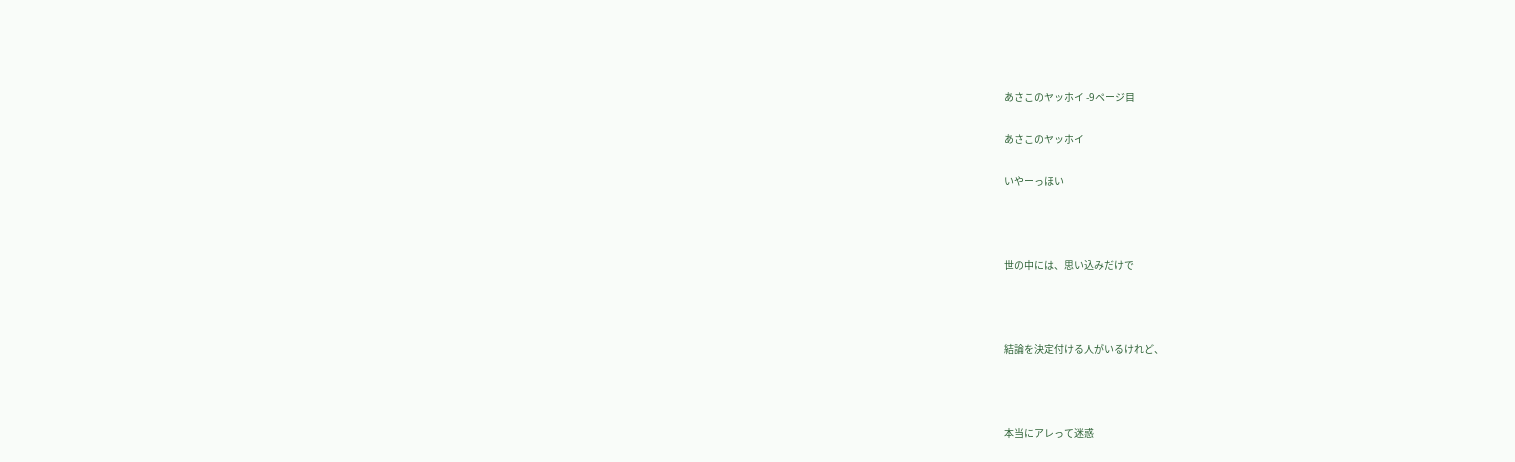あさこのヤッホイ -9ページ目

あさこのヤッホイ

いやーっほい



世の中には、思い込みだけで



結論を決定付ける人がいるけれど、



本当にアレって迷惑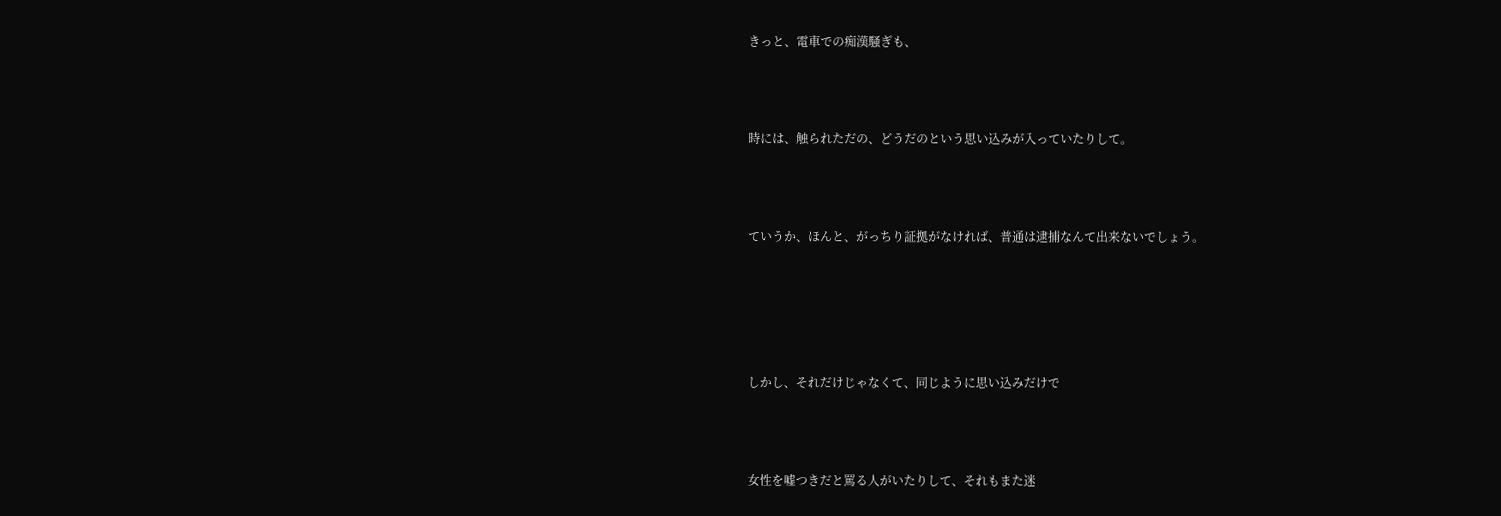きっと、電車での痴漢騒ぎも、



時には、触られただの、どうだのという思い込みが入っていたりして。



ていうか、ほんと、がっちり証拠がなければ、普通は逮捕なんて出来ないでしょう。





しかし、それだけじゃなくて、同じように思い込みだけで



女性を嘘つきだと罵る人がいたりして、それもまた迷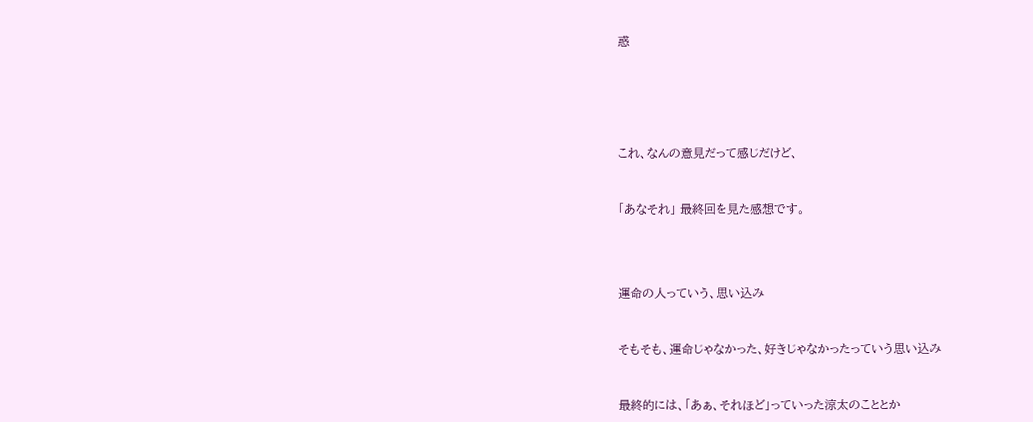惑







これ、なんの意見だって感じだけど、



「あなそれ」 最終回を見た感想です。





運命の人っていう、思い込み



そもそも、運命じゃなかった、好きじゃなかったっていう思い込み



最終的には、「あぁ、それほど」っていった涼太のこととか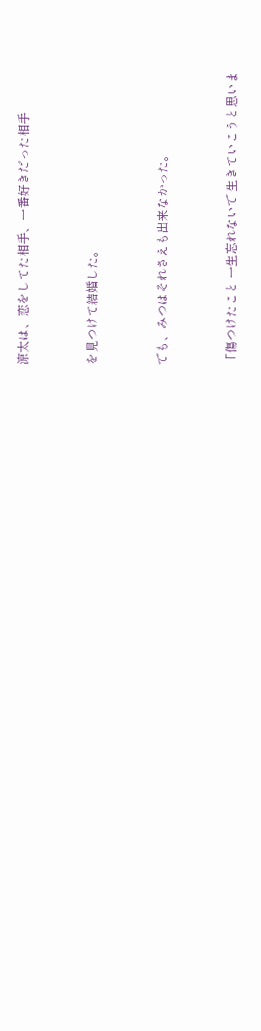涼太は、恋をしてた相手、一番好きだった相手



を見つけて結婚した。



でも、みつはそれさえも出来なかった。



「傷つけたこと 一生忘れないで 生きていこうと思いま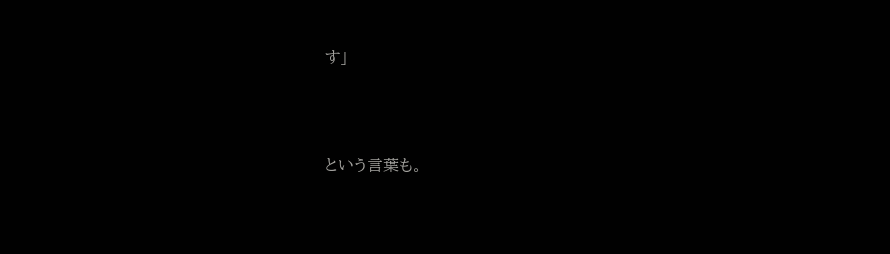す」



という言葉も。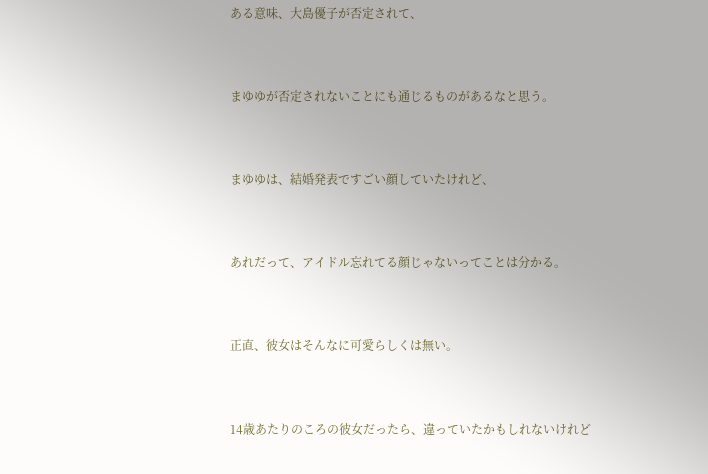ある意味、大島優子が否定されて、



まゆゆが否定されないことにも通じるものがあるなと思う。



まゆゆは、結婚発表ですごい顔していたけれど、



あれだって、アイドル忘れてる顔じゃないってことは分かる。



正直、彼女はそんなに可愛らしくは無い。



14歳あたりのころの彼女だったら、違っていたかもしれないけれど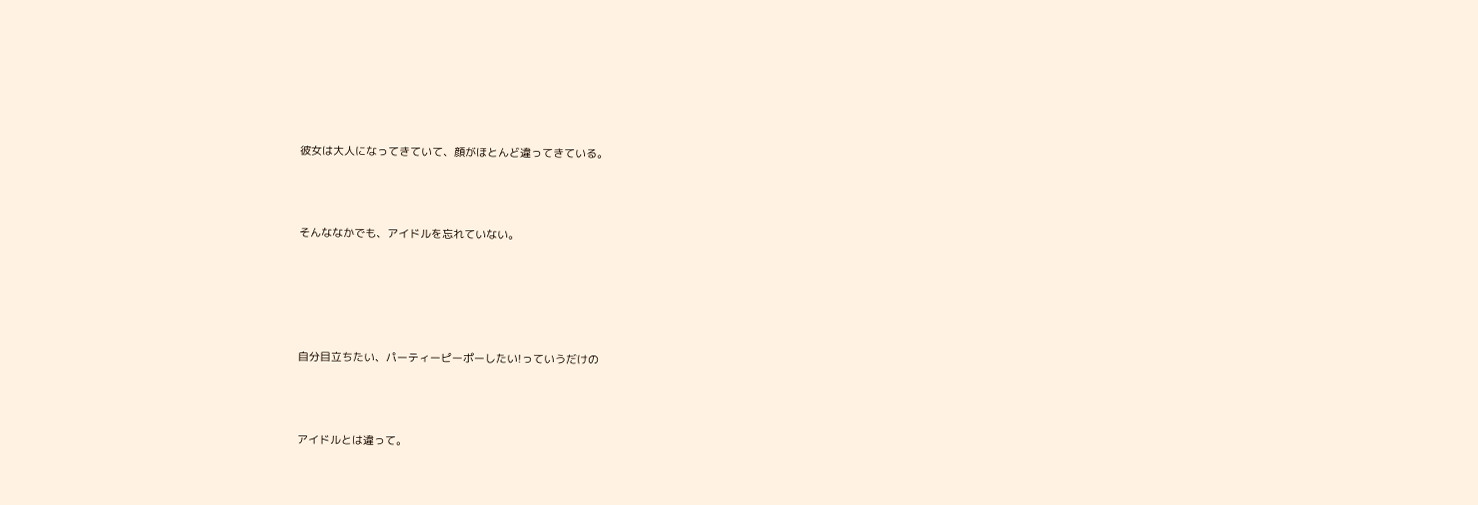彼女は大人になってきていて、顔がほとんど違ってきている。



そんななかでも、アイドルを忘れていない。





自分目立ちたい、パーティーピーポーしたい!っていうだけの



アイドルとは違って。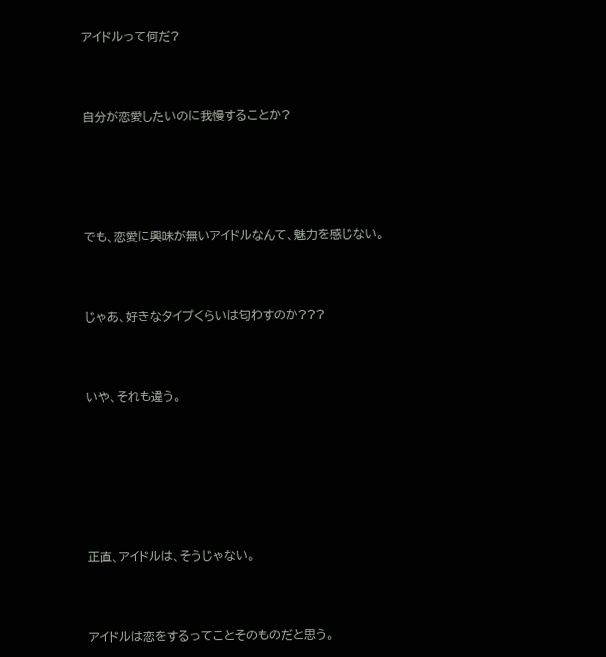アイドルって何だ?



自分が恋愛したいのに我慢することか?





でも、恋愛に興味が無いアイドルなんて、魅力を感じない。



じゃあ、好きなタイプくらいは匂わすのか???



いや、それも違う。







正直、アイドルは、そうじゃない。



アイドルは恋をするってことそのものだと思う。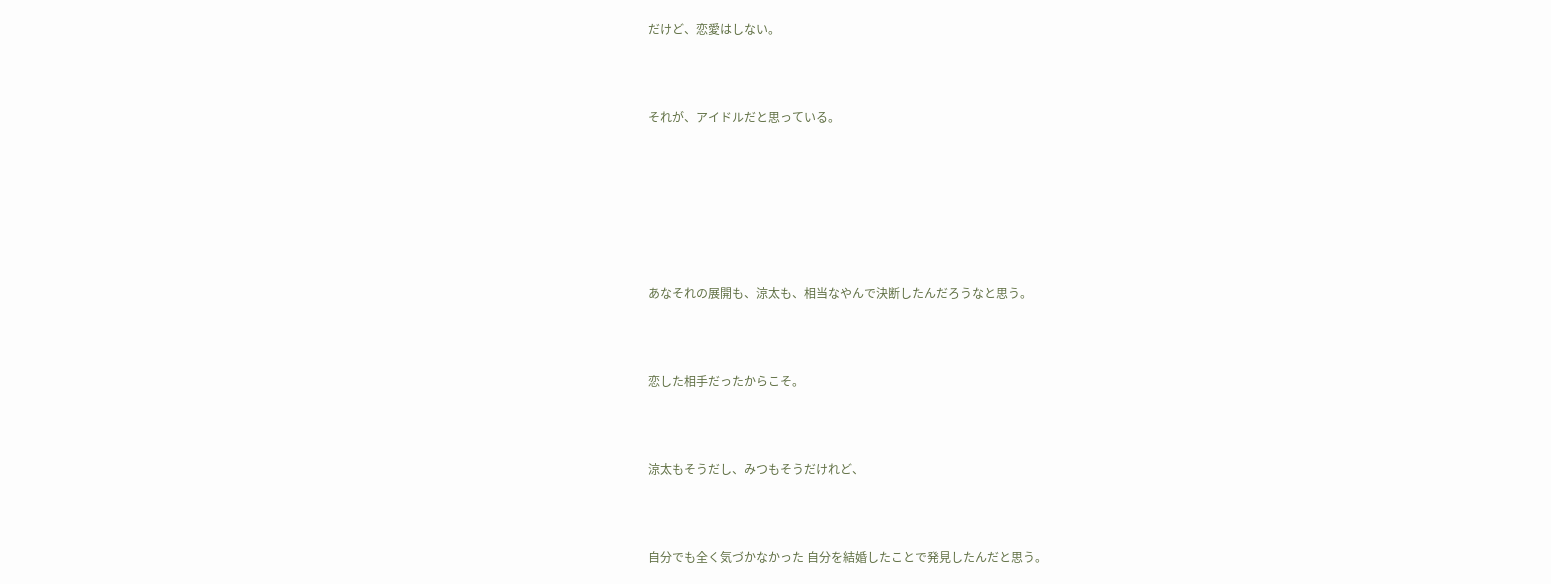だけど、恋愛はしない。



それが、アイドルだと思っている。







あなそれの展開も、涼太も、相当なやんで決断したんだろうなと思う。



恋した相手だったからこそ。



涼太もそうだし、みつもそうだけれど、



自分でも全く気づかなかった 自分を結婚したことで発見したんだと思う。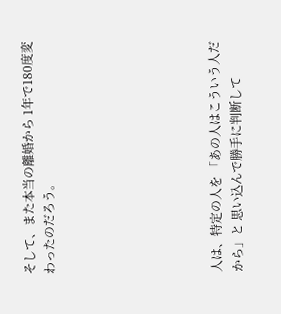そして、また本当の離婚から 1年で180度変わったのだろう。







人は、特定の人を 「あの人はこういう人だから」と 思い込んで勝手に判断して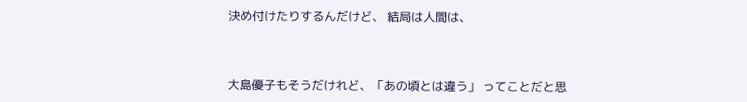決め付けたりするんだけど、 結局は人間は、



大島優子もそうだけれど、「あの頃とは違う」 ってことだと思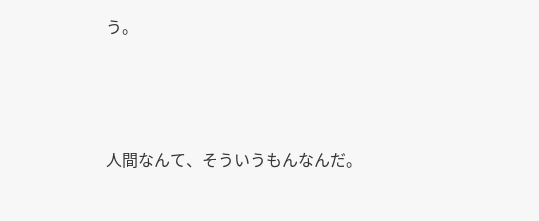う。





人間なんて、そういうもんなんだ。